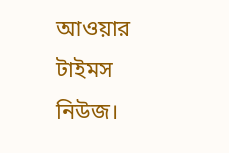আওয়ার টাইমস নিউজ।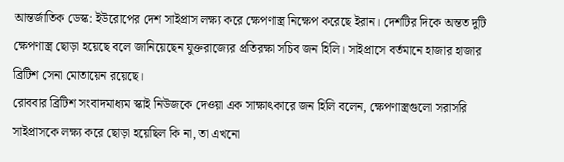আন্তর্জাতিক ডেস্ক: ইউরোপের দেশ সাইপ্রাস লক্ষ্য করে ক্ষেপণাস্ত্র নিক্ষেপ করেছে ইরান। দেশটির দিকে অন্তত দুটি ক্ষেপণাস্ত্র ছোড়া হয়েছে বলে জানিয়েছেন যুক্তরাজ্যের প্রতিরক্ষা সচিব জন হিলি। সাইপ্রাসে বর্তমানে হাজার হাজার ব্রিটিশ সেনা মোতায়েন রয়েছে।
রোববার ব্রিটিশ সংবাদমাধ্যম স্কাই নিউজকে দেওয়া এক সাক্ষাৎকারে জন হিলি বলেন, ক্ষেপণাস্ত্রগুলো সরাসরি সাইপ্রাসকে লক্ষ্য করে ছোড়া হয়েছিল কি না, তা এখনো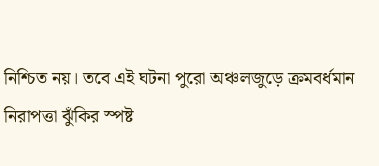নিশ্চিত নয়। তবে এই ঘটনা পুরো অঞ্চলজুড়ে ক্রমবর্ধমান নিরাপত্তা ঝুঁকির স্পষ্ট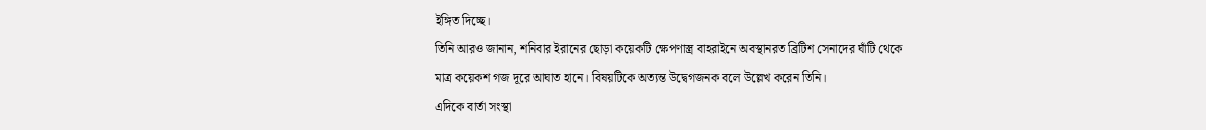ইঙ্গিত দিচ্ছে।
তিনি আরও জানান, শনিবার ইরানের ছোড়া কয়েকটি ক্ষেপণাস্ত্র বাহরাইনে অবস্থানরত ব্রিটিশ সেনাদের ঘাঁটি থেকে মাত্র কয়েকশ গজ দূরে আঘাত হানে। বিষয়টিকে অত্যন্ত উদ্বেগজনক বলে উল্লেখ করেন তিনি।
এদিকে বার্তা সংস্থা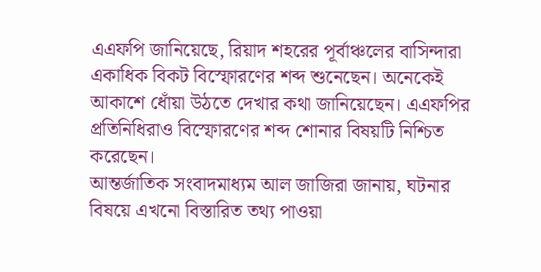এএফপি জানিয়েছে, রিয়াদ শহরের পূর্বাঞ্চলের বাসিন্দারা একাধিক বিকট বিস্ফোরণের শব্দ শুনেছেন। অনেকেই আকাশে ধোঁয়া উঠতে দেখার কথা জানিয়েছেন। এএফপির প্রতিনিধিরাও বিস্ফোরণের শব্দ শোনার বিষয়টি নিশ্চিত করেছেন।
আন্তর্জাতিক সংবাদমাধ্যম আল জাজিরা জানায়, ঘটনার বিষয়ে এখনো বিস্তারিত তথ্য পাওয়া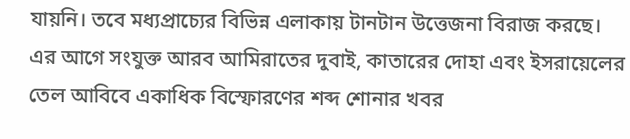যায়নি। তবে মধ্যপ্রাচ্যের বিভিন্ন এলাকায় টানটান উত্তেজনা বিরাজ করছে।
এর আগে সংযুক্ত আরব আমিরাতের দুবাই, কাতারের দোহা এবং ইসরায়েলের তেল আবিবে একাধিক বিস্ফোরণের শব্দ শোনার খবর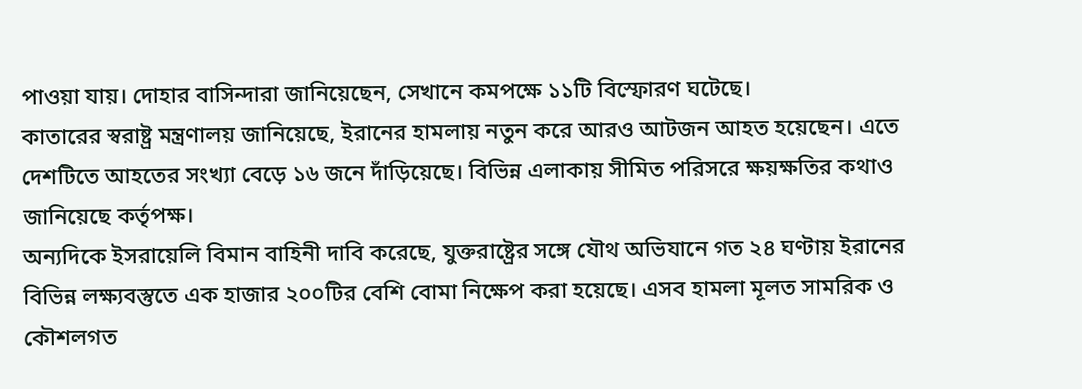পাওয়া যায়। দোহার বাসিন্দারা জানিয়েছেন, সেখানে কমপক্ষে ১১টি বিস্ফোরণ ঘটেছে।
কাতারের স্বরাষ্ট্র মন্ত্রণালয় জানিয়েছে, ইরানের হামলায় নতুন করে আরও আটজন আহত হয়েছেন। এতে দেশটিতে আহতের সংখ্যা বেড়ে ১৬ জনে দাঁড়িয়েছে। বিভিন্ন এলাকায় সীমিত পরিসরে ক্ষয়ক্ষতির কথাও জানিয়েছে কর্তৃপক্ষ।
অন্যদিকে ইসরায়েলি বিমান বাহিনী দাবি করেছে, যুক্তরাষ্ট্রের সঙ্গে যৌথ অভিযানে গত ২৪ ঘণ্টায় ইরানের বিভিন্ন লক্ষ্যবস্তুতে এক হাজার ২০০টির বেশি বোমা নিক্ষেপ করা হয়েছে। এসব হামলা মূলত সামরিক ও কৌশলগত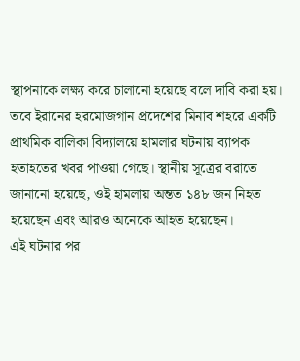স্থাপনাকে লক্ষ্য করে চালানো হয়েছে বলে দাবি করা হয়।
তবে ইরানের হরমোজগান প্রদেশের মিনাব শহরে একটি প্রাথমিক বালিকা বিদ্যালয়ে হামলার ঘটনায় ব্যাপক হতাহতের খবর পাওয়া গেছে। স্থানীয় সূত্রের বরাতে জানানো হয়েছে, ওই হামলায় অন্তত ১৪৮ জন নিহত হয়েছেন এবং আরও অনেকে আহত হয়েছেন।
এই ঘটনার পর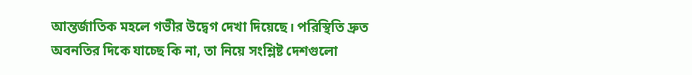আন্তর্জাতিক মহলে গভীর উদ্বেগ দেখা দিয়েছে। পরিস্থিতি দ্রুত অবনতির দিকে যাচ্ছে কি না, তা নিয়ে সংশ্লিষ্ট দেশগুলো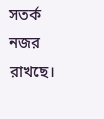সতর্ক নজর রাখছে।